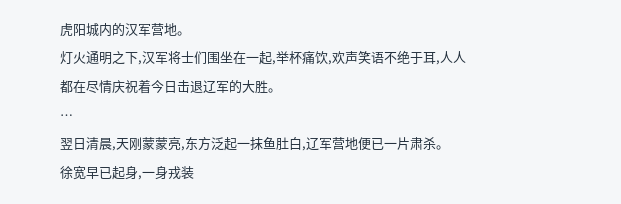虎阳城内的汉军营地。
灯火通明之下,汉军将士们围坐在一起,举杯痛饮,欢声笑语不绝于耳,人人都在尽情庆祝着今日击退辽军的大胜。
…
翌日清晨,天刚蒙蒙亮,东方泛起一抹鱼肚白,辽军营地便已一片肃杀。
徐宽早已起身,一身戎装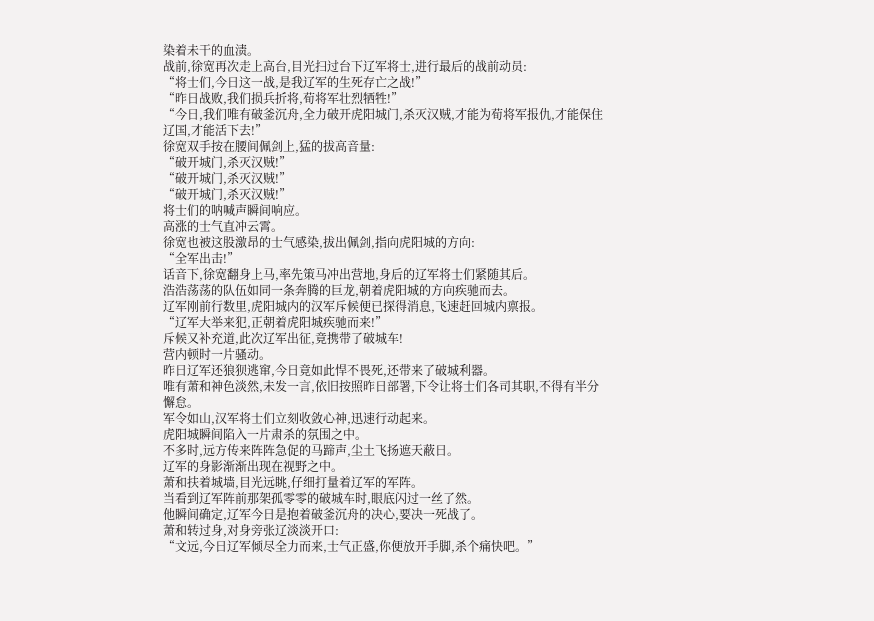染着未干的血渍。
战前,徐宽再次走上高台,目光扫过台下辽军将士,进行最后的战前动员:
“将士们,今日这一战,是我辽军的生死存亡之战!”
“昨日战败,我们损兵折将,荀将军壮烈牺牲!”
“今日,我们唯有破釜沉舟,全力破开虎阳城门,杀灭汉贼,才能为荀将军报仇,才能保住辽国,才能活下去!”
徐宽双手按在腰间佩剑上,猛的拔高音量:
“破开城门,杀灭汉贼!”
“破开城门,杀灭汉贼!”
“破开城门,杀灭汉贼!”
将士们的呐喊声瞬间响应。
高涨的士气直冲云霄。
徐宽也被这股激昂的士气感染,拔出佩剑,指向虎阳城的方向:
“全军出击!”
话音下,徐宽翻身上马,率先策马冲出营地,身后的辽军将士们紧随其后。
浩浩荡荡的队伍如同一条奔腾的巨龙,朝着虎阳城的方向疾驰而去。
辽军刚前行数里,虎阳城内的汉军斥候便已探得消息,飞速赶回城内禀报。
“辽军大举来犯,正朝着虎阳城疾驰而来!”
斥候又补充道,此次辽军出征,竟携带了破城车!
营内顿时一片骚动。
昨日辽军还狼狈逃窜,今日竟如此悍不畏死,还带来了破城利器。
唯有萧和神色淡然,未发一言,依旧按照昨日部署,下令让将士们各司其职,不得有半分懈怠。
军令如山,汉军将士们立刻收敛心神,迅速行动起来。
虎阳城瞬间陷入一片肃杀的氛围之中。
不多时,远方传来阵阵急促的马蹄声,尘土飞扬遮天蔽日。
辽军的身影渐渐出现在视野之中。
萧和扶着城墙,目光远眺,仔细打量着辽军的军阵。
当看到辽军阵前那架孤零零的破城车时,眼底闪过一丝了然。
他瞬间确定,辽军今日是抱着破釜沉舟的决心,要决一死战了。
萧和转过身,对身旁张辽淡淡开口:
“文远,今日辽军倾尽全力而来,士气正盛,你便放开手脚,杀个痛快吧。”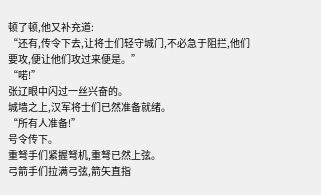顿了顿,他又补充道:
“还有,传令下去,让将士们轻守城门,不必急于阻拦,他们要攻,便让他们攻过来便是。”
“喏!”
张辽眼中闪过一丝兴奋的。
城墙之上,汉军将士们已然准备就绪。
“所有人准备!”
号令传下。
重弩手们紧握弩机,重弩已然上弦。
弓箭手们拉满弓弦,箭矢直指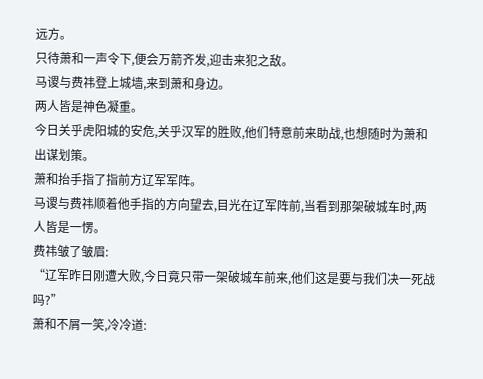远方。
只待萧和一声令下,便会万箭齐发,迎击来犯之敌。
马谡与费祎登上城墙,来到萧和身边。
两人皆是神色凝重。
今日关乎虎阳城的安危,关乎汉军的胜败,他们特意前来助战,也想随时为萧和出谋划策。
萧和抬手指了指前方辽军军阵。
马谡与费祎顺着他手指的方向望去,目光在辽军阵前,当看到那架破城车时,两人皆是一愣。
费祎皱了皱眉:
“辽军昨日刚遭大败,今日竟只带一架破城车前来,他们这是要与我们决一死战吗?”
萧和不屑一笑,冷冷道: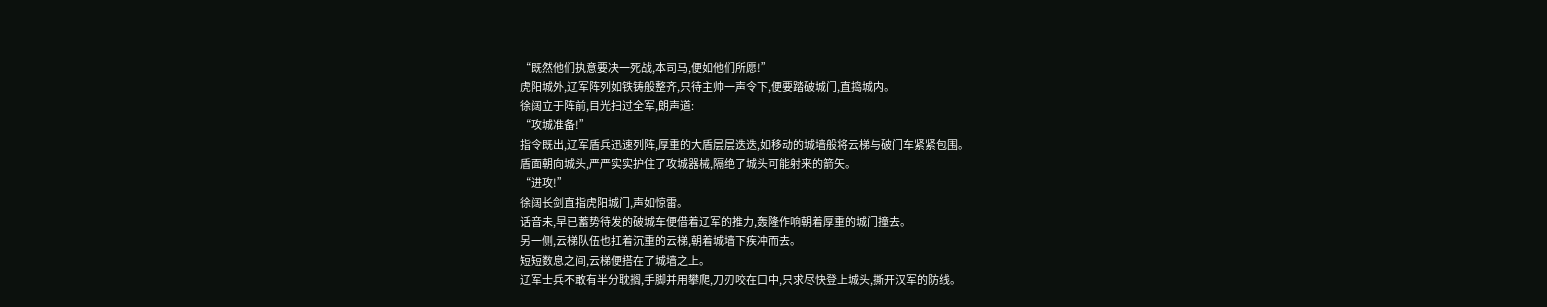“既然他们执意要决一死战,本司马,便如他们所愿!”
虎阳城外,辽军阵列如铁铸般整齐,只待主帅一声令下,便要踏破城门,直捣城内。
徐阔立于阵前,目光扫过全军,朗声道:
“攻城准备!”
指令既出,辽军盾兵迅速列阵,厚重的大盾层层迭迭,如移动的城墙般将云梯与破门车紧紧包围。
盾面朝向城头,严严实实护住了攻城器械,隔绝了城头可能射来的箭矢。
“进攻!”
徐阔长剑直指虎阳城门,声如惊雷。
话音未,早已蓄势待发的破城车便借着辽军的推力,轰隆作响朝着厚重的城门撞去。
另一侧,云梯队伍也扛着沉重的云梯,朝着城墙下疾冲而去。
短短数息之间,云梯便搭在了城墙之上。
辽军士兵不敢有半分耽搁,手脚并用攀爬,刀刃咬在口中,只求尽快登上城头,撕开汉军的防线。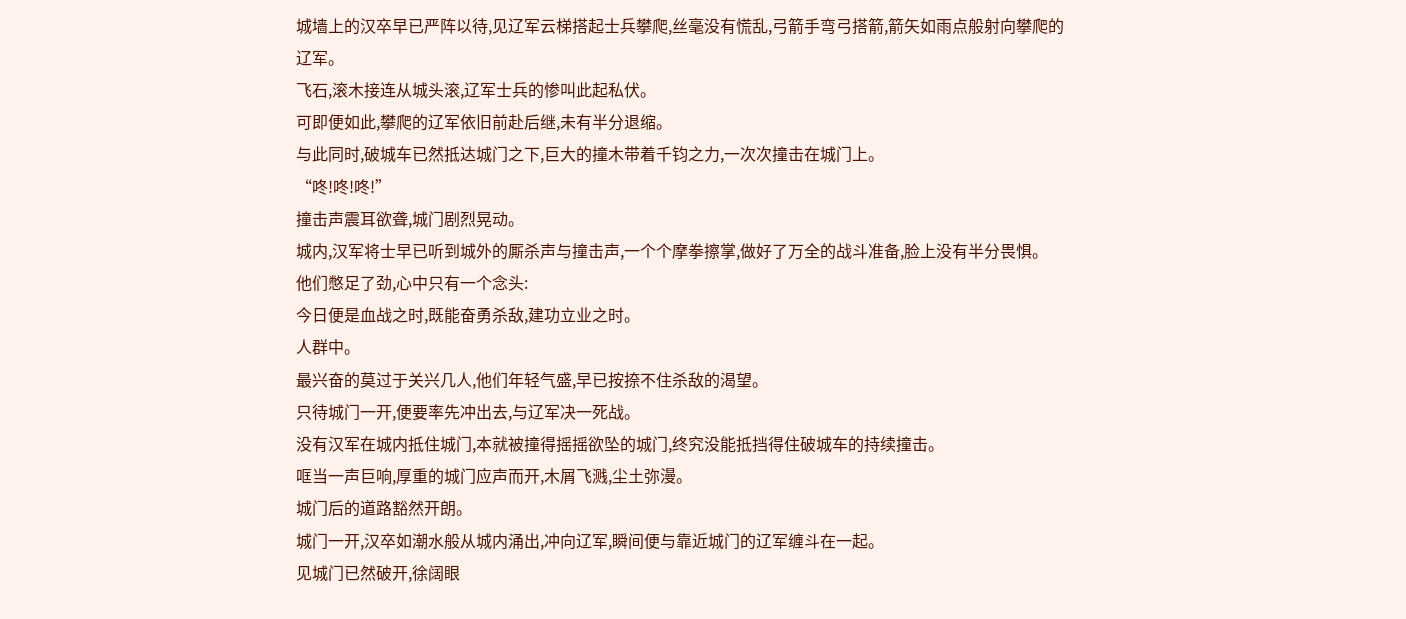城墙上的汉卒早已严阵以待,见辽军云梯搭起士兵攀爬,丝毫没有慌乱,弓箭手弯弓搭箭,箭矢如雨点般射向攀爬的辽军。
飞石,滚木接连从城头滚,辽军士兵的惨叫此起私伏。
可即便如此,攀爬的辽军依旧前赴后继,未有半分退缩。
与此同时,破城车已然抵达城门之下,巨大的撞木带着千钧之力,一次次撞击在城门上。
“咚!咚!咚!”
撞击声震耳欲聋,城门剧烈晃动。
城内,汉军将士早已听到城外的厮杀声与撞击声,一个个摩拳擦掌,做好了万全的战斗准备,脸上没有半分畏惧。
他们憋足了劲,心中只有一个念头:
今日便是血战之时,既能奋勇杀敌,建功立业之时。
人群中。
最兴奋的莫过于关兴几人,他们年轻气盛,早已按捺不住杀敌的渴望。
只待城门一开,便要率先冲出去,与辽军决一死战。
没有汉军在城内抵住城门,本就被撞得摇摇欲坠的城门,终究没能抵挡得住破城车的持续撞击。
哐当一声巨响,厚重的城门应声而开,木屑飞溅,尘土弥漫。
城门后的道路豁然开朗。
城门一开,汉卒如潮水般从城内涌出,冲向辽军,瞬间便与靠近城门的辽军缠斗在一起。
见城门已然破开,徐阔眼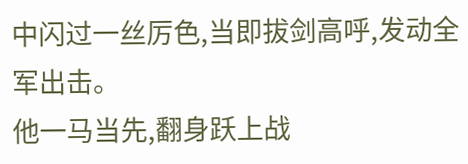中闪过一丝厉色,当即拔剑高呼,发动全军出击。
他一马当先,翻身跃上战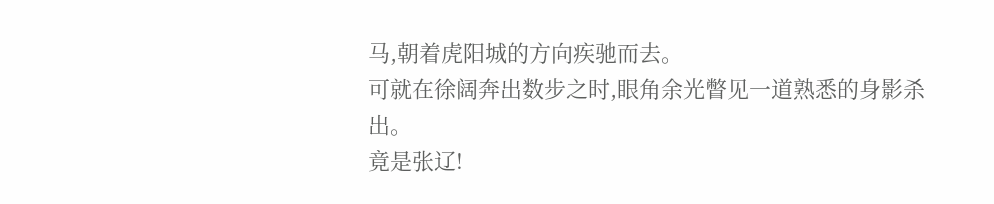马,朝着虎阳城的方向疾驰而去。
可就在徐阔奔出数步之时,眼角余光瞥见一道熟悉的身影杀出。
竟是张辽!